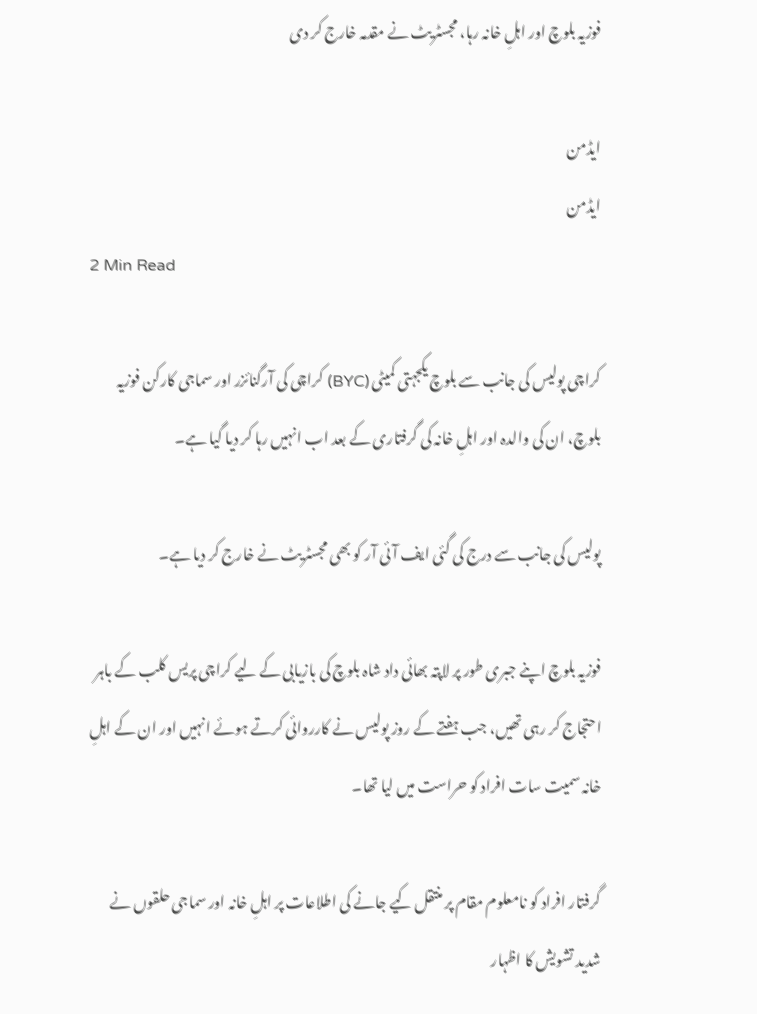فوزیہ بلوچ اور اہلِ خانہ رہا، مجسٹریٹ نے مقدمہ خارج کر دی

ایڈمن
ایڈمن
2 Min Read

کراچی پولیس کی جانب سے بلوچ یکجہتی کمیٹی (BYC) کراچی کی آرگنائزر اور سماجی کارکن فوزیہ بلوچ، ان کی والدہ اور اہلِ خانہ کی گرفتاری کے بعد اب انہیں رہا کر دیا گیا ہے۔

پولیس کی جانب سے درج کی گئی ایف آئی آر کو بھی مجسٹریٹ نے خارج کر دیا ہے۔

فوزیہ بلوچ اپنے جبری طور پر لاپتہ بھائی داد شاہ بلوچ کی بازیابی کے لیے کراچی پریس کلب کے باہر احتجاج کر رہی تھیں، جب ہفتے کے روز پولیس نے کارروائی کرتے ہوئے انہیں اور ان کے اہلِ خانہ سمیت سات افراد کو حراست میں لیا تھا۔

گرفتار افراد کو نامعلوم مقام پر منتقل کیے جانے کی اطلاعات پر اہلِ خانہ اور سماجی حلقوں نے شدید تشویش کا اظہار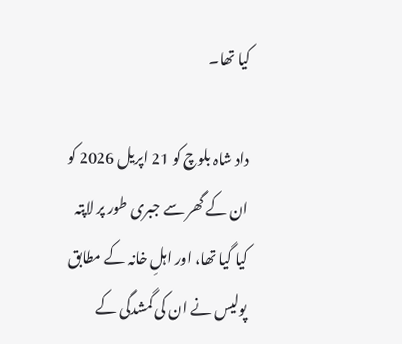کیا تھا۔

داد شاہ بلوچ کو 21 اپریل 2026 کو ان کے گھر سے جبری طور پر لاپتہ کیا گیا تھا، اور اہلِ خانہ کے مطابق پولیس نے ان کی گمشدگی کے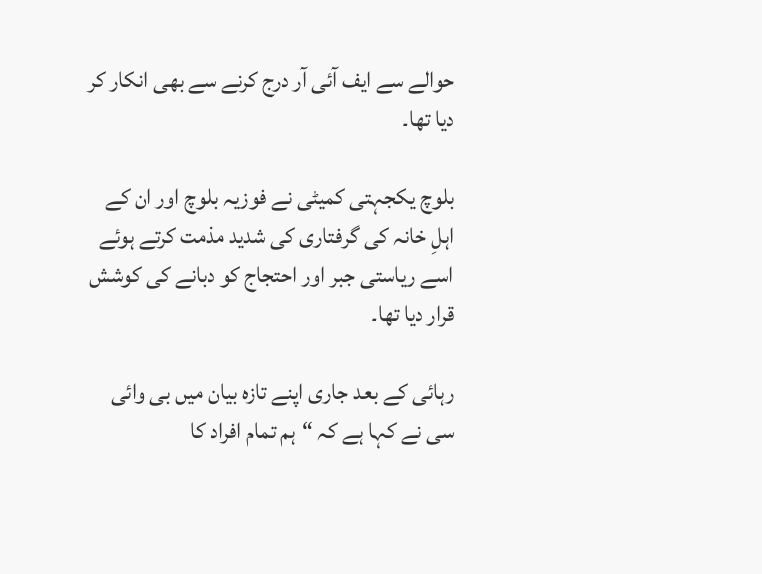حوالے سے ایف آئی آر درج کرنے سے بھی انکار کر دیا تھا۔

بلوچ یکجہتی کمیٹی نے فوزیہ بلوچ اور ان کے اہلِ خانہ کی گرفتاری کی شدید مذمت کرتے ہوئے اسے ریاستی جبر اور احتجاج کو دبانے کی کوشش قرار دیا تھا۔

رہائی کے بعد جاری اپنے تازہ بیان میں بی وائی سی نے کہا ہے کہ “ہم تمام افراد کا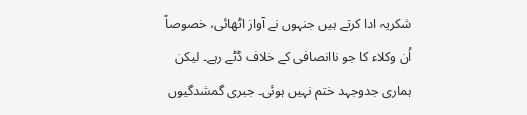شکریہ ادا کرتے ہیں جنہوں نے آواز اٹھائی، خصوصاً اُن وکلاء کا جو ناانصافی کے خلاف ڈٹے رہے۔ لیکن ہماری جدوجہد ختم نہیں ہوئی۔ جبری گمشدگیوں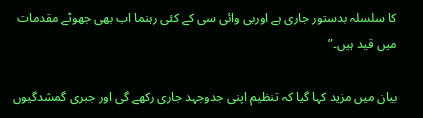کا سلسلہ بدستور جاری ہے اوربی وائی سی کے کئی رہنما اب بھی جھوٹے مقدمات میں قید ہیں۔”

بیان میں مزید کہا گیا کہ تنظیم اپنی جدوجہد جاری رکھے گی اور جبری گمشدگیوں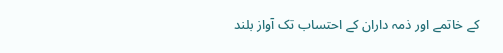کے خاتمے اور ذمہ داران کے احتساب تک آواز بلند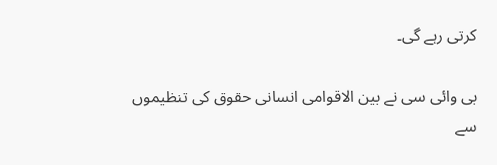کرتی رہے گی۔

بی وائی سی نے بین الاقوامی انسانی حقوق کی تنظیموں سے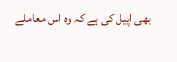بھی اپیل کی ہے کہ وہ اس معاملے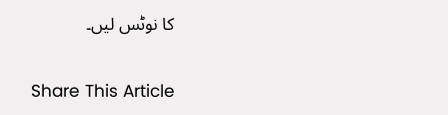کا نوٹس لیں۔

Share This Article